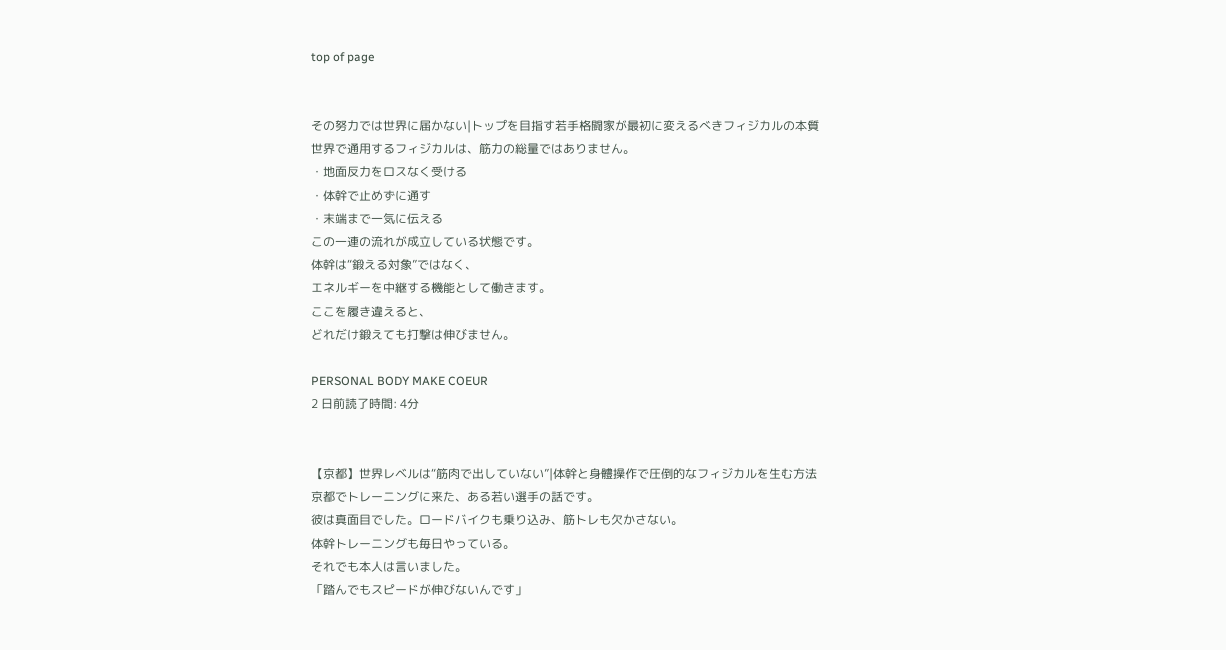top of page


その努力では世界に届かない|トップを目指す若手格闘家が最初に変えるべきフィジカルの本質
世界で通用するフィジカルは、筋力の総量ではありません。
・地面反力をロスなく受ける
・体幹で止めずに通す
・末端まで一気に伝える
この一連の流れが成立している状態です。
体幹は“鍛える対象”ではなく、
エネルギーを中継する機能として働きます。
ここを履き違えると、
どれだけ鍛えても打撃は伸びません。

PERSONAL BODY MAKE COEUR
2 日前読了時間: 4分


【京都】世界レベルは“筋肉で出していない”|体幹と身體操作で圧倒的なフィジカルを生む方法
京都でトレーニングに来た、ある若い選手の話です。
彼は真面目でした。ロードバイクも乗り込み、筋トレも欠かさない。
体幹トレーニングも毎日やっている。
それでも本人は言いました。
「踏んでもスピードが伸びないんです」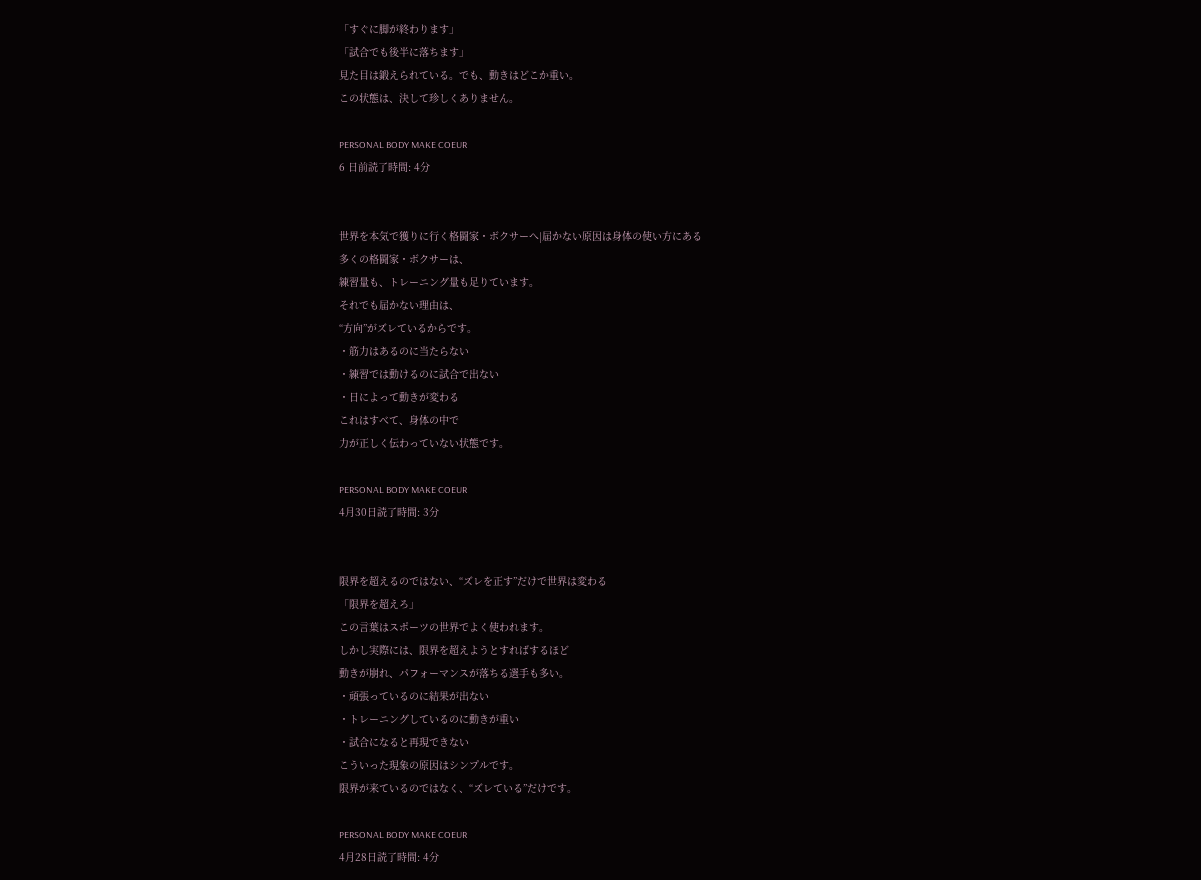「すぐに脚が終わります」
「試合でも後半に落ちます」
見た目は鍛えられている。でも、動きはどこか重い。
この状態は、決して珍しくありません。

PERSONAL BODY MAKE COEUR
6 日前読了時間: 4分


世界を本気で獲りに行く格闘家・ボクサーへ|届かない原因は身体の使い方にある
多くの格闘家・ボクサーは、
練習量も、トレーニング量も足りています。
それでも届かない理由は、
“方向”がズレているからです。
・筋力はあるのに当たらない
・練習では動けるのに試合で出ない
・日によって動きが変わる
これはすべて、身体の中で
力が正しく伝わっていない状態です。

PERSONAL BODY MAKE COEUR
4月30日読了時間: 3分


限界を超えるのではない、“ズレを正す”だけで世界は変わる
「限界を超えろ」
この言葉はスポーツの世界でよく使われます。
しかし実際には、限界を超えようとすればするほど
動きが崩れ、パフォーマンスが落ちる選手も多い。
・頑張っているのに結果が出ない
・トレーニングしているのに動きが重い
・試合になると再現できない
こういった現象の原因はシンプルです。
限界が来ているのではなく、“ズレている”だけです。

PERSONAL BODY MAKE COEUR
4月28日読了時間: 4分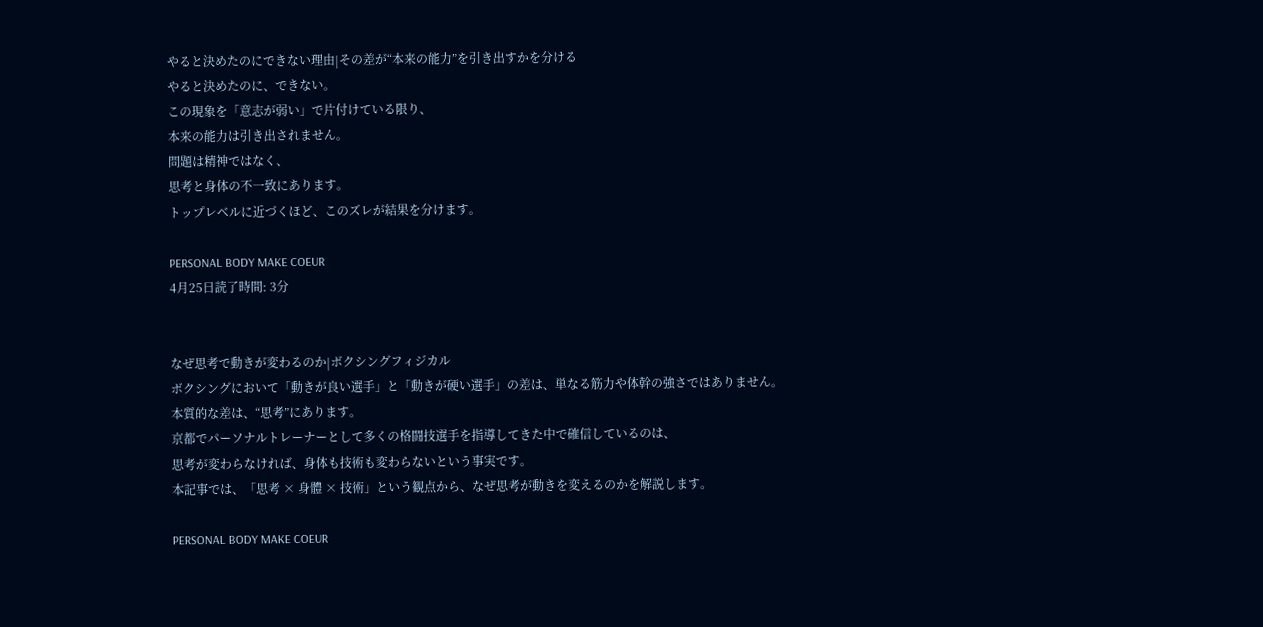やると決めたのにできない理由|その差が“本来の能力”を引き出すかを分ける
やると決めたのに、できない。
この現象を「意志が弱い」で片付けている限り、
本来の能力は引き出されません。
問題は精神ではなく、
思考と身体の不一致にあります。
トップレベルに近づくほど、このズレが結果を分けます。

PERSONAL BODY MAKE COEUR
4月25日読了時間: 3分


なぜ思考で動きが変わるのか|ボクシングフィジカル
ボクシングにおいて「動きが良い選手」と「動きが硬い選手」の差は、単なる筋力や体幹の強さではありません。
本質的な差は、“思考”にあります。
京都でパーソナルトレーナーとして多くの格闘技選手を指導してきた中で確信しているのは、
思考が変わらなければ、身体も技術も変わらないという事実です。
本記事では、「思考 × 身體 × 技術」という観点から、なぜ思考が動きを変えるのかを解説します。

PERSONAL BODY MAKE COEUR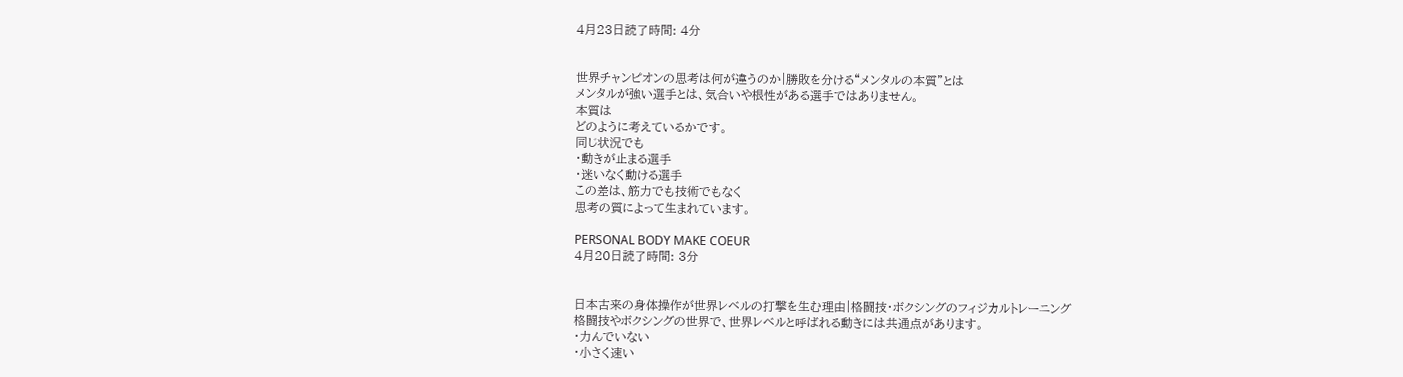4月23日読了時間: 4分


世界チャンピオンの思考は何が違うのか|勝敗を分ける“メンタルの本質”とは
メンタルが強い選手とは、気合いや根性がある選手ではありません。
本質は
どのように考えているかです。
同じ状況でも
・動きが止まる選手
・迷いなく動ける選手
この差は、筋力でも技術でもなく
思考の質によって生まれています。

PERSONAL BODY MAKE COEUR
4月20日読了時間: 3分


日本古来の身体操作が世界レベルの打撃を生む理由|格闘技・ボクシングのフィジカルトレーニング
格闘技やボクシングの世界で、世界レベルと呼ばれる動きには共通点があります。
・力んでいない
・小さく速い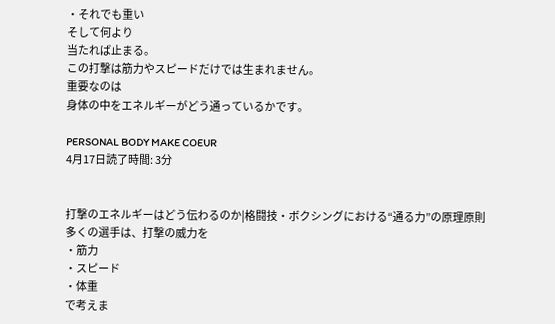・それでも重い
そして何より
当たれば止まる。
この打撃は筋力やスピードだけでは生まれません。
重要なのは
身体の中をエネルギーがどう通っているかです。

PERSONAL BODY MAKE COEUR
4月17日読了時間: 3分


打撃のエネルギーはどう伝わるのか|格闘技・ボクシングにおける“通る力”の原理原則
多くの選手は、打撃の威力を
・筋力
・スピード
・体重
で考えま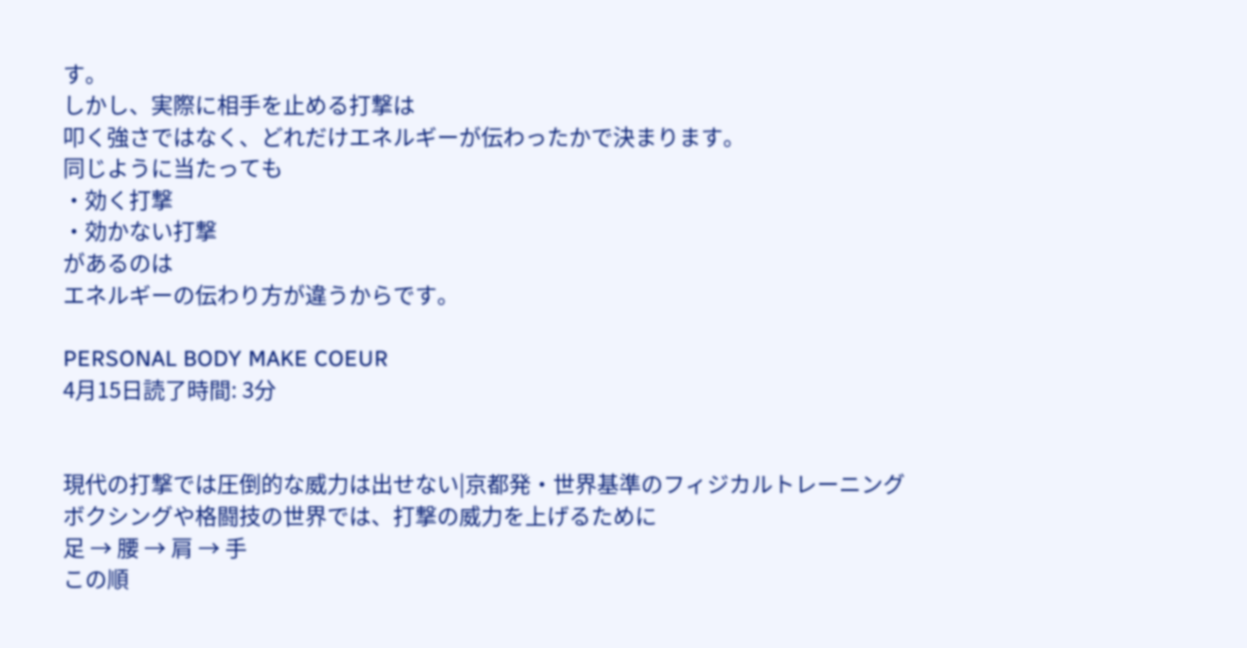す。
しかし、実際に相手を止める打撃は
叩く強さではなく、どれだけエネルギーが伝わったかで決まります。
同じように当たっても
・効く打撃
・効かない打撃
があるのは
エネルギーの伝わり方が違うからです。

PERSONAL BODY MAKE COEUR
4月15日読了時間: 3分


現代の打撃では圧倒的な威力は出せない|京都発・世界基準のフィジカルトレーニング
ボクシングや格闘技の世界では、打撃の威力を上げるために
足 → 腰 → 肩 → 手
この順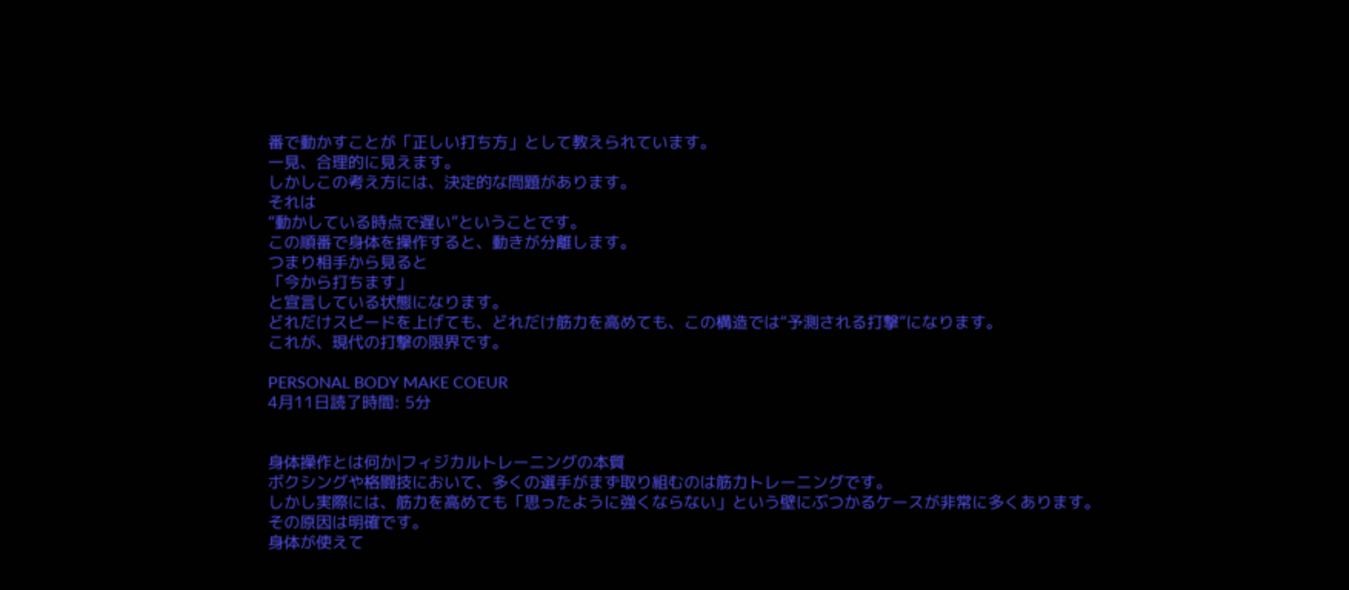番で動かすことが「正しい打ち方」として教えられています。
一見、合理的に見えます。
しかしこの考え方には、決定的な問題があります。
それは
“動かしている時点で遅い”ということです。
この順番で身体を操作すると、動きが分離します。
つまり相手から見ると
「今から打ちます」
と宣言している状態になります。
どれだけスピードを上げても、どれだけ筋力を高めても、この構造では“予測される打撃”になります。
これが、現代の打撃の限界です。

PERSONAL BODY MAKE COEUR
4月11日読了時間: 5分


身体操作とは何か|フィジカルトレーニングの本質
ボクシングや格闘技において、多くの選手がまず取り組むのは筋力トレーニングです。
しかし実際には、筋力を高めても「思ったように強くならない」という壁にぶつかるケースが非常に多くあります。
その原因は明確です。
身体が使えて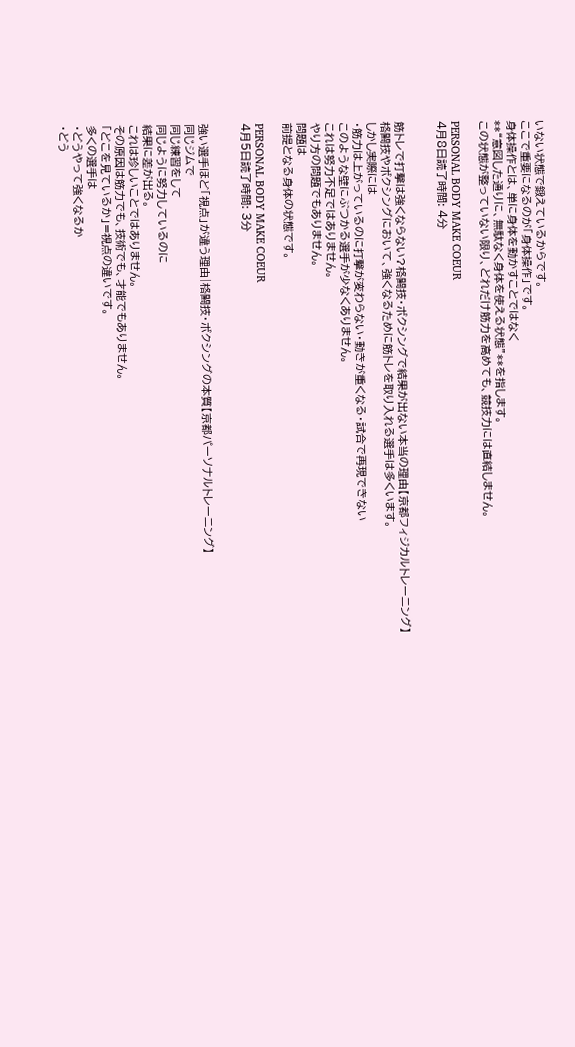いない状態で鍛えているからです。
ここで重要になるのが「身体操作」です。
身体操作とは、単に身体を動かすことではなく
**“意図した通りに、無駄なく身体を使える状態”**を指します。
この状態が整っていない限り、どれだけ筋力を高めても、競技力には直結しません。

PERSONAL BODY MAKE COEUR
4月8日読了時間: 4分


筋トレで打撃は強くならない?格闘技・ボクシングで結果が出ない本当の理由【京都フィジカルトレーニング】
格闘技やボクシングにおいて、強くなるために筋トレを取り入れる選手は多くいます。
しかし実際には
・筋力は上がっているのに打撃が変わらない・動きが重くなる・試合で再現できない
このような壁にぶつかる選手が少なくありません。
これは努力不足ではありません。
やり方の問題でもありません。
問題は
前提となる身体の状態です。

PERSONAL BODY MAKE COEUR
4月5日読了時間: 3分


強い選手ほど「視点」が違う理由|格闘技・ボクシングの本質【京都パーソナルトレーニング】
同じジムで
同じ練習をして
同じように努力しているのに
結果に差が出る。
これは珍しいことではありません。
その原因は筋力でも、技術でも、才能でもありません。
「どこを見ているか」=視点の違いです。
多くの選手は
・どうやって強くなるか
・どう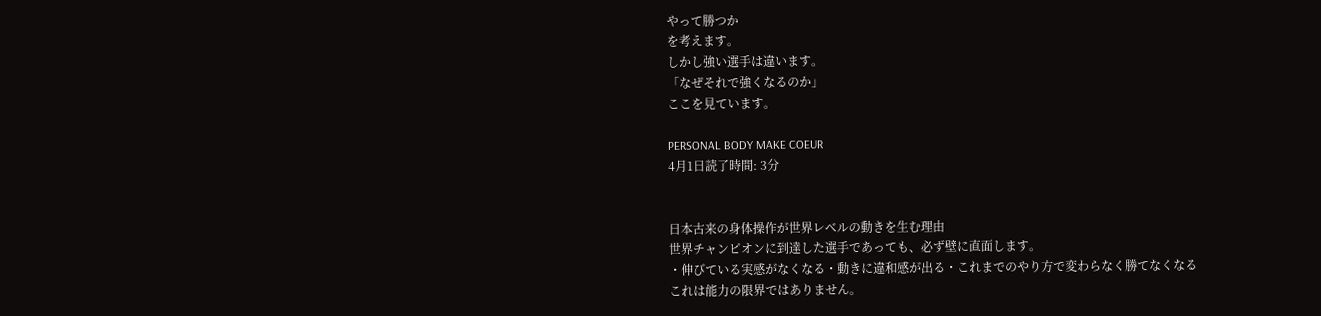やって勝つか
を考えます。
しかし強い選手は違います。
「なぜそれで強くなるのか」
ここを見ています。

PERSONAL BODY MAKE COEUR
4月1日読了時間: 3分


日本古来の身体操作が世界レベルの動きを生む理由
世界チャンピオンに到達した選手であっても、必ず壁に直面します。
・伸びている実感がなくなる・動きに違和感が出る・これまでのやり方で変わらなく勝てなくなる
これは能力の限界ではありません。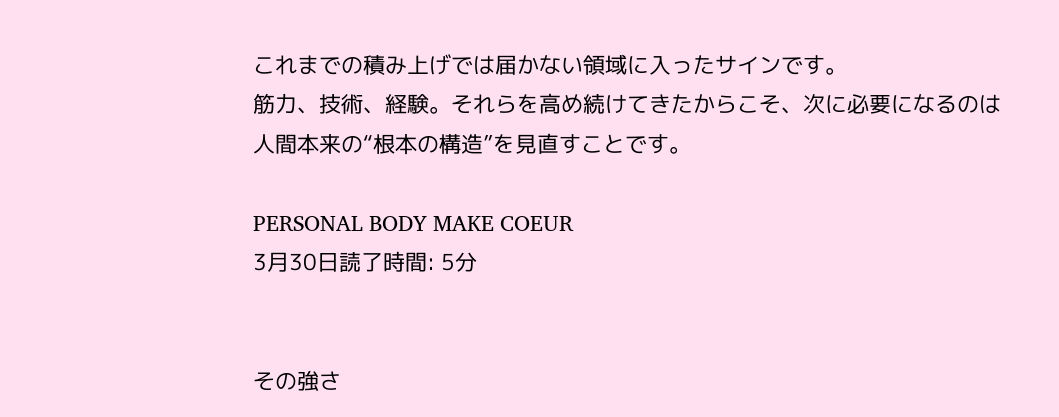これまでの積み上げでは届かない領域に入ったサインです。
筋力、技術、経験。それらを高め続けてきたからこそ、次に必要になるのは
人間本来の“根本の構造”を見直すことです。

PERSONAL BODY MAKE COEUR
3月30日読了時間: 5分


その強さ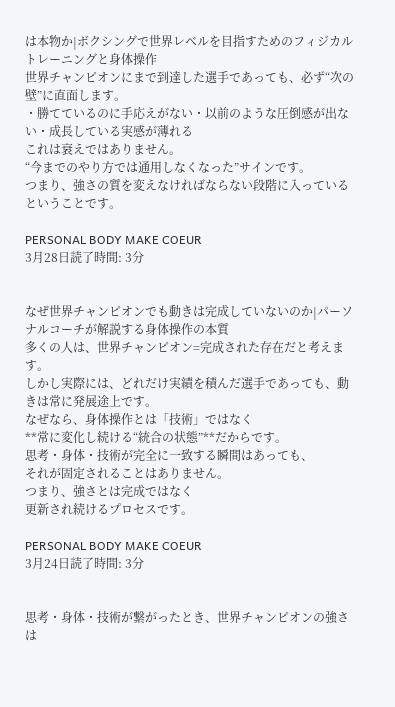は本物か|ボクシングで世界レベルを目指すためのフィジカルトレーニングと身体操作
世界チャンピオンにまで到達した選手であっても、必ず“次の壁”に直面します。
・勝てているのに手応えがない・以前のような圧倒感が出ない・成長している実感が薄れる
これは衰えではありません。
“今までのやり方では通用しなくなった”サインです。
つまり、強さの質を変えなければならない段階に入っているということです。

PERSONAL BODY MAKE COEUR
3月28日読了時間: 3分


なぜ世界チャンピオンでも動きは完成していないのか|パーソナルコーチが解説する身体操作の本質
多くの人は、世界チャンピオン=完成された存在だと考えます。
しかし実際には、どれだけ実績を積んだ選手であっても、動きは常に発展途上です。
なぜなら、身体操作とは「技術」ではなく
**常に変化し続ける“統合の状態”**だからです。
思考・身体・技術が完全に一致する瞬間はあっても、
それが固定されることはありません。
つまり、強さとは完成ではなく
更新され続けるプロセスです。

PERSONAL BODY MAKE COEUR
3月24日読了時間: 3分


思考・身体・技術が繋がったとき、世界チャンピオンの強さは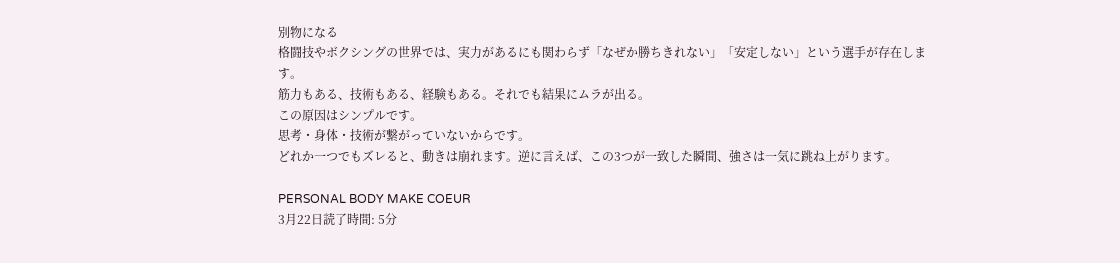別物になる
格闘技やボクシングの世界では、実力があるにも関わらず「なぜか勝ちきれない」「安定しない」という選手が存在します。
筋力もある、技術もある、経験もある。それでも結果にムラが出る。
この原因はシンプルです。
思考・身体・技術が繋がっていないからです。
どれか一つでもズレると、動きは崩れます。逆に言えば、この3つが一致した瞬間、強さは一気に跳ね上がります。

PERSONAL BODY MAKE COEUR
3月22日読了時間: 5分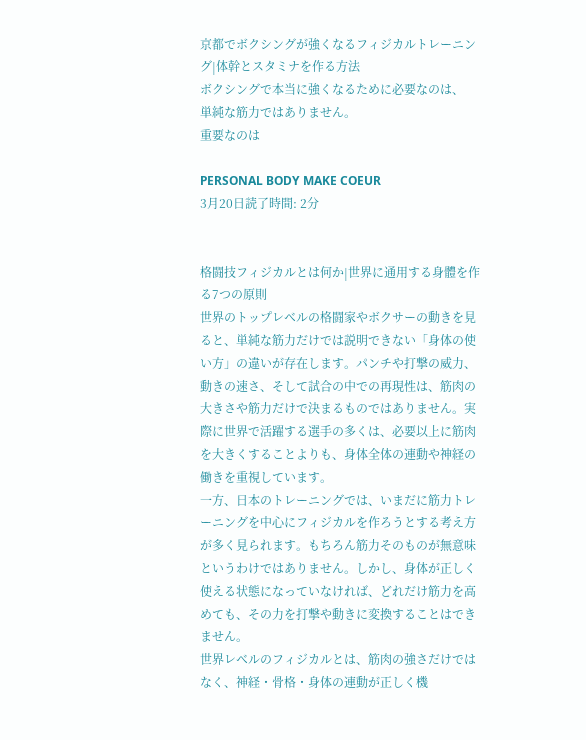京都でボクシングが強くなるフィジカルトレーニング|体幹とスタミナを作る方法
ボクシングで本当に強くなるために必要なのは、
単純な筋力ではありません。
重要なのは

PERSONAL BODY MAKE COEUR
3月20日読了時間: 2分


格闘技フィジカルとは何か|世界に通用する身體を作る7つの原則
世界のトップレベルの格闘家やボクサーの動きを見ると、単純な筋力だけでは説明できない「身体の使い方」の違いが存在します。パンチや打撃の威力、動きの速さ、そして試合の中での再現性は、筋肉の大きさや筋力だけで決まるものではありません。実際に世界で活躍する選手の多くは、必要以上に筋肉を大きくすることよりも、身体全体の連動や神経の働きを重視しています。
一方、日本のトレーニングでは、いまだに筋力トレーニングを中心にフィジカルを作ろうとする考え方が多く見られます。もちろん筋力そのものが無意味というわけではありません。しかし、身体が正しく使える状態になっていなければ、どれだけ筋力を高めても、その力を打撃や動きに変換することはできません。
世界レベルのフィジカルとは、筋肉の強さだけではなく、神経・骨格・身体の連動が正しく機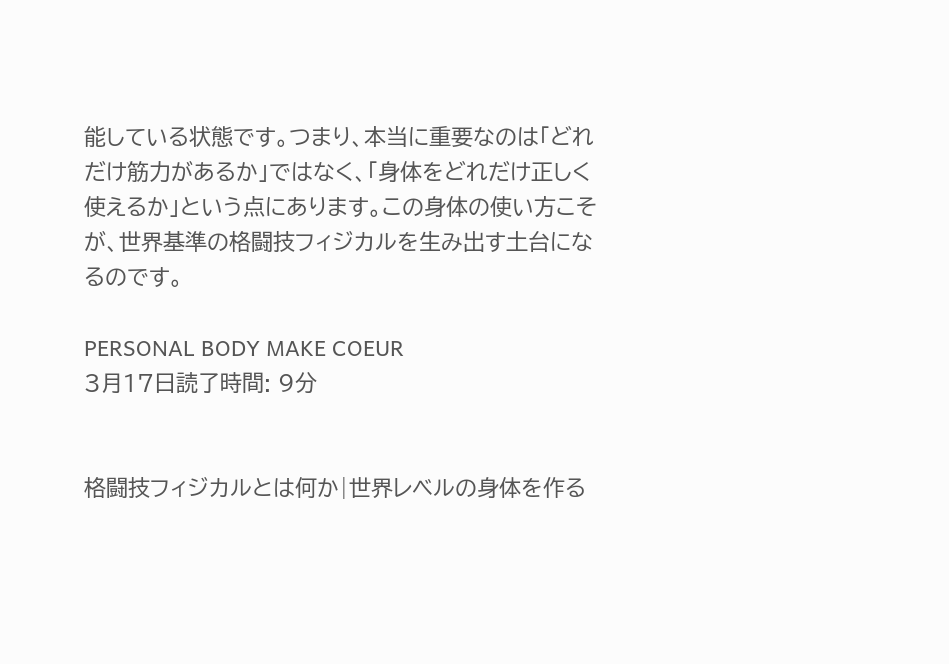能している状態です。つまり、本当に重要なのは「どれだけ筋力があるか」ではなく、「身体をどれだけ正しく使えるか」という点にあります。この身体の使い方こそが、世界基準の格闘技フィジカルを生み出す土台になるのです。

PERSONAL BODY MAKE COEUR
3月17日読了時間: 9分


格闘技フィジカルとは何か|世界レベルの身体を作る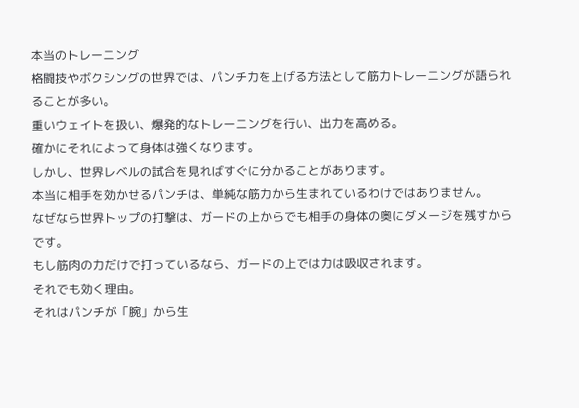本当のトレーニング
格闘技やボクシングの世界では、パンチ力を上げる方法として筋力トレーニングが語られることが多い。
重いウェイトを扱い、爆発的なトレーニングを行い、出力を高める。
確かにそれによって身体は強くなります。
しかし、世界レベルの試合を見ればすぐに分かることがあります。
本当に相手を効かせるパンチは、単純な筋力から生まれているわけではありません。
なぜなら世界トップの打撃は、ガードの上からでも相手の身体の奥にダメージを残すからです。
もし筋肉の力だけで打っているなら、ガードの上では力は吸収されます。
それでも効く理由。
それはパンチが「腕」から生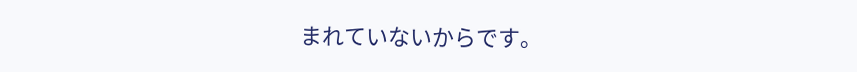まれていないからです。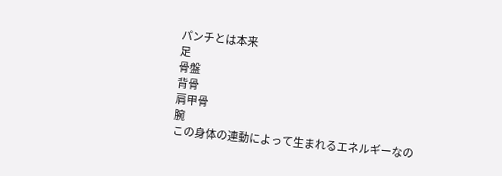パンチとは本来
足
骨盤
背骨
肩甲骨
腕
この身体の連動によって生まれるエネルギーなの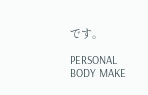です。

PERSONAL BODY MAKE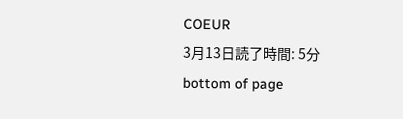COEUR
3月13日読了時間: 5分
bottom of page